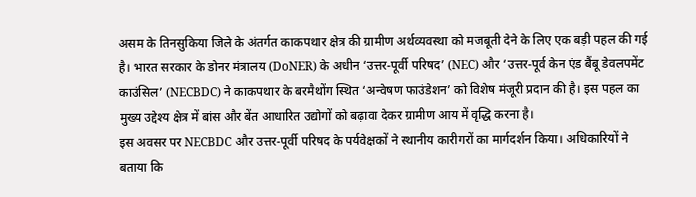असम के तिनसुकिया जिले के अंतर्गत काकपथार क्षेत्र की ग्रामीण अर्थव्यवस्था को मजबूती देने के लिए एक बड़ी पहल की गई है। भारत सरकार के डोनर मंत्रालय (DoNER) के अधीन ‘उत्तर-पूर्वी परिषद’ (NEC) और ‘उत्तर-पूर्व केन एंड बैंबू डेवलपमेंट काउंसिल’ (NECBDC) ने काकपथार के बरमैथोंग स्थित ‘अन्वेषण फाउंडेशन’ को विशेष मंजूरी प्रदान की है। इस पहल का मुख्य उद्देश्य क्षेत्र में बांस और बेंत आधारित उद्योगों को बढ़ावा देकर ग्रामीण आय में वृद्धि करना है।
इस अवसर पर NECBDC और उत्तर-पूर्वी परिषद के पर्यवेक्षकों ने स्थानीय कारीगरों का मार्गदर्शन किया। अधिकारियों ने बताया कि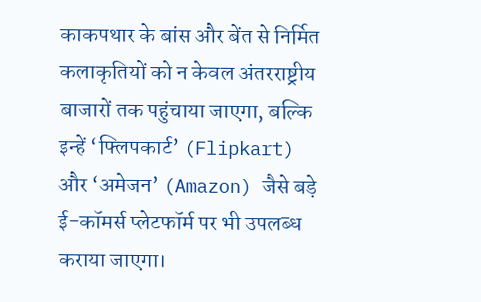काकपथार के बांस और बेंत से निर्मित कलाकृतियों को न केवल अंतरराष्ट्रीय बाजारों तक पहुंचाया जाएगा, बल्कि इन्हें ‘फ्लिपकार्ट’ (Flipkart) और ‘अमेजन’ (Amazon) जैसे बड़े ई-कॉमर्स प्लेटफॉर्म पर भी उपलब्ध कराया जाएगा।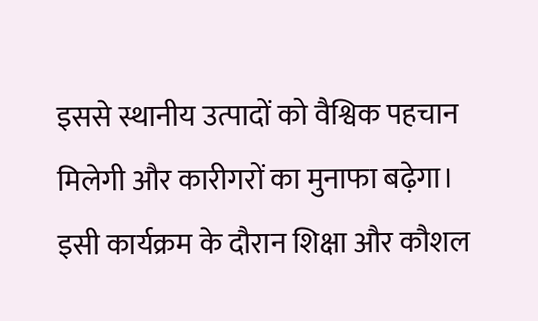इससे स्थानीय उत्पादों को वैश्विक पहचान मिलेगी और कारीगरों का मुनाफा बढ़ेगा।
इसी कार्यक्रम के दौरान शिक्षा और कौशल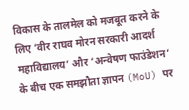विकास के तालमेल को मजबूत करने के लिए ‘वीर राघव मोरन सरकारी आदर्श महाविद्यालय’ और ‘अन्वेषण फाउंडेशन’ के बीच एक समझौता ज्ञापन (MoU) पर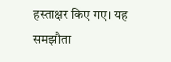हस्ताक्षर किए गए। यह समझौता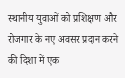स्थानीय युवाओं को प्रशिक्षण और रोजगार के नए अवसर प्रदान करने की दिशा में एक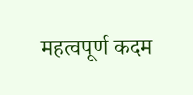महत्वपूर्ण कदम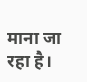माना जा रहा है।